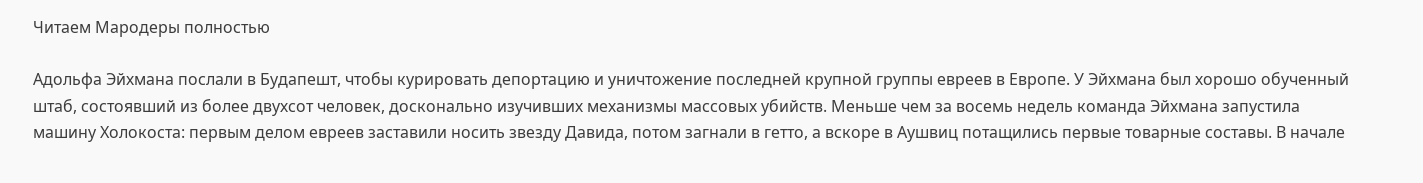Читаем Мародеры полностью

Адольфа Эйхмана послали в Будапешт, чтобы курировать депортацию и уничтожение последней крупной группы евреев в Европе. У Эйхмана был хорошо обученный штаб, состоявший из более двухсот человек, досконально изучивших механизмы массовых убийств. Меньше чем за восемь недель команда Эйхмана запустила машину Холокоста: первым делом евреев заставили носить звезду Давида, потом загнали в гетто, а вскоре в Аушвиц потащились первые товарные составы. В начале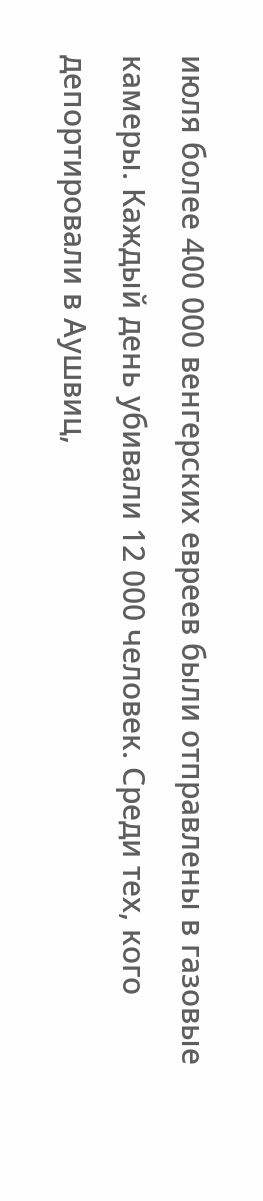июля более 400 000 венгерских евреев были отправлены в газовые камеры. Каждый день убивали 12 000 человек. Среди тех, кого депортировали в Аушвиц,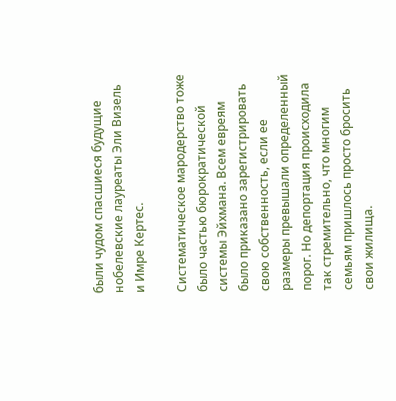были чудом спасшиеся будущие нобелевские лауреаты Эли Визель и Имре Кертес.

Систематическое мародерство тоже было частью бюрократической системы Эйхмана. Всем евреям было приказано зарегистрировать свою собственность, если ее размеры превышали определенный порог. Но депортация происходила так стремительно, что многим семьям пришлось просто бросить свои жилища.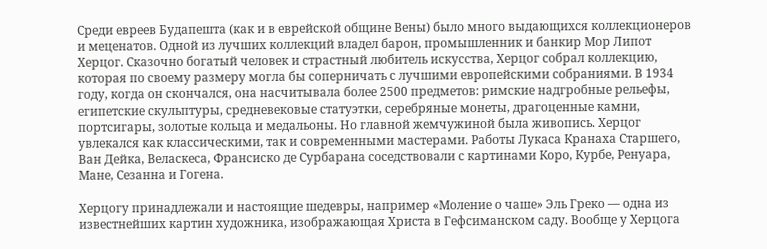Среди евреев Будапешта (как и в еврейской общине Вены) было много выдающихся коллекционеров и меценатов. Одной из лучших коллекций владел барон, промышленник и банкир Мор Липот Херцог. Сказочно богатый человек и страстный любитель искусства, Херцог собрал коллекцию, которая по своему размеру могла бы соперничать с лучшими европейскими собраниями. В 1934 году, когда он скончался, она насчитывала более 2500 предметов: римские надгробные рельефы, египетские скульптуры, средневековые статуэтки, серебряные монеты, драгоценные камни, портсигары, золотые кольца и медальоны. Но главной жемчужиной была живопись. Херцог увлекался как классическими, так и современными мастерами. Работы Лукаса Кранаха Старшего, Ван Дейка, Веласкеса, Франсиско де Сурбарана соседствовали с картинами Коро, Курбе, Ренуара, Мане, Сезанна и Гогена.

Херцогу принадлежали и настоящие шедевры, например «Моление о чаше» Эль Греко — одна из известнейших картин художника, изображающая Христа в Гефсиманском саду. Вообще у Херцога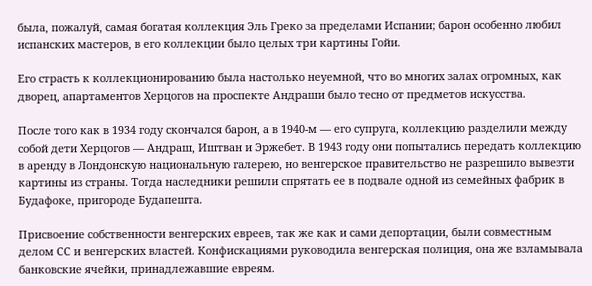была, пожалуй, самая богатая коллекция Эль Греко за пределами Испании; барон особенно любил испанских мастеров, в его коллекции было целых три картины Гойи.

Его страсть к коллекционированию была настолько неуемной, что во многих залах огромных, как дворец, апартаментов Херцогов на проспекте Андраши было тесно от предметов искусства.

После того как в 1934 году скончался барон, а в 1940-м — его супруга, коллекцию разделили между собой дети Херцогов — Андраш, Иштван и Эржебет. В 1943 году они попытались передать коллекцию в аренду в Лондонскую национальную галерею, но венгерское правительство не разрешило вывезти картины из страны. Тогда наследники решили спрятать ее в подвале одной из семейных фабрик в Будафоке, пригороде Будапешта.

Присвоение собственности венгерских евреев, так же как и сами депортации, были совместным делом СС и венгерских властей. Конфискациями руководила венгерская полиция, она же взламывала банковские ячейки, принадлежавшие евреям.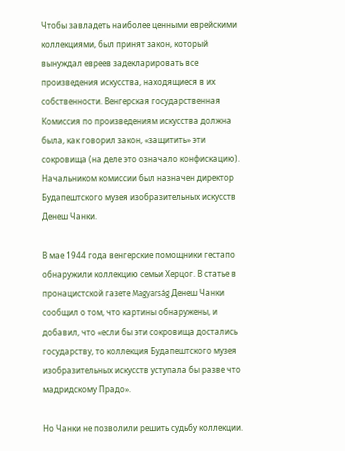Чтобы завладеть наиболее ценными еврейскими коллекциями, был принят закон, который вынуждал евреев задекларировать все произведения искусства, находящиеся в их собственности. Венгерская государственная Комиссия по произведениям искусства должна была, как говорил закон, «защитить» эти сокровища (на деле это означало конфискацию). Начальником комиссии был назначен директор Будапештского музея изобразительных искусств Денеш Чанки.

В мае 1944 года венгерские помощники гестапо обнаружили коллекцию семьи Херцог. В статье в пронацистской газете Magyarság Денеш Чанки сообщил о том, что картины обнаружены, и добавил, что «если бы эти сокровища достались государству, то коллекция Будапештского музея изобразительных искусств уступала бы разве что мадридскому Прадо».

Но Чанки не позволили решить судьбу коллекции.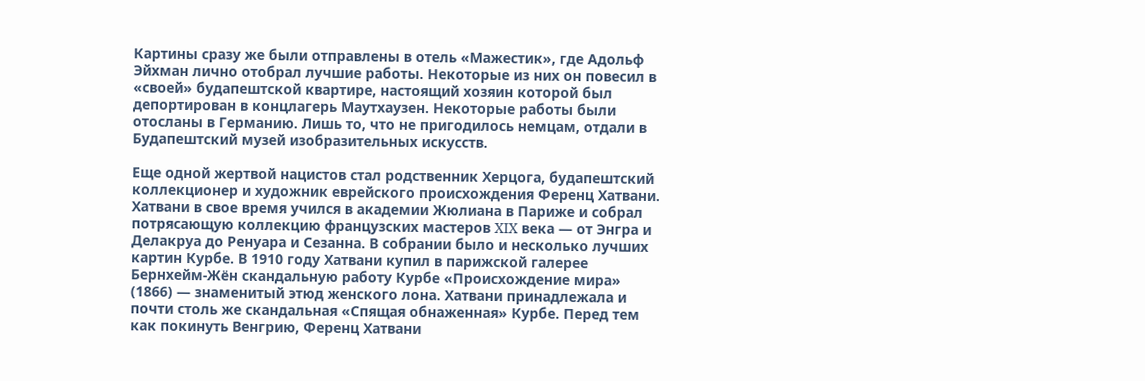Картины сразу же были отправлены в отель «Мажестик», где Адольф Эйхман лично отобрал лучшие работы. Некоторые из них он повесил в «своей» будапештской квартире, настоящий хозяин которой был депортирован в концлагерь Маутхаузен. Некоторые работы были отосланы в Германию. Лишь то, что не пригодилось немцам, отдали в Будапештский музей изобразительных искусств.

Еще одной жертвой нацистов стал родственник Херцога, будапештский коллекционер и художник еврейского происхождения Ференц Хатвани. Хатвани в свое время учился в академии Жюлиана в Париже и собрал потрясающую коллекцию французских мастеров XIX века — от Энгра и Делакруа до Ренуара и Сезанна. В собрании было и несколько лучших картин Курбе. В 1910 году Хатвани купил в парижской галерее Бернхейм-Жён скандальную работу Курбе «Происхождение мира» (1866) — знаменитый этюд женского лона. Хатвани принадлежала и почти столь же скандальная «Спящая обнаженная» Курбе. Перед тем как покинуть Венгрию, Ференц Хатвани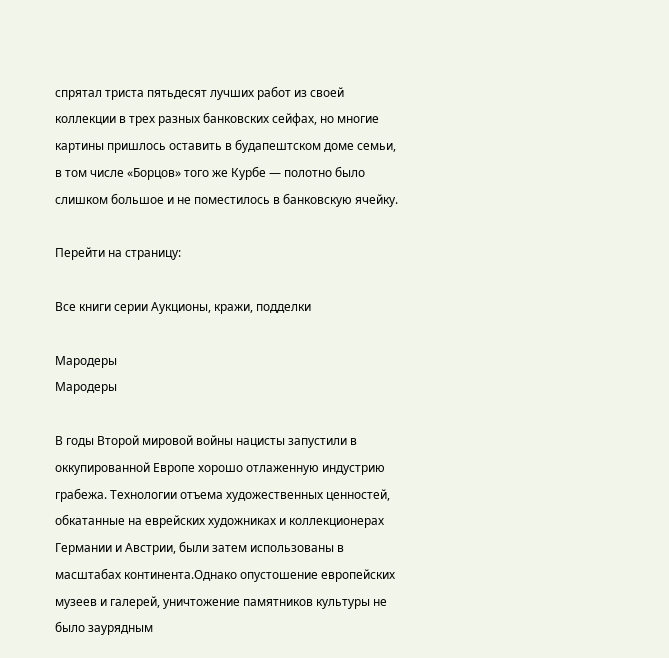спрятал триста пятьдесят лучших работ из своей коллекции в трех разных банковских сейфах, но многие картины пришлось оставить в будапештском доме семьи, в том числе «Борцов» того же Курбе — полотно было слишком большое и не поместилось в банковскую ячейку.

Перейти на страницу:

Все книги серии Аукционы, кражи, подделки

Мародеры
Мародеры

В годы Второй мировой войны нацисты запустили в оккупированной Европе хорошо отлаженную индустрию грабежа. Технологии отъема художественных ценностей, обкатанные на еврейских художниках и коллекционерах Германии и Австрии, были затем использованы в масштабах континента.Однако опустошение европейских музеев и галерей, уничтожение памятников культуры не было заурядным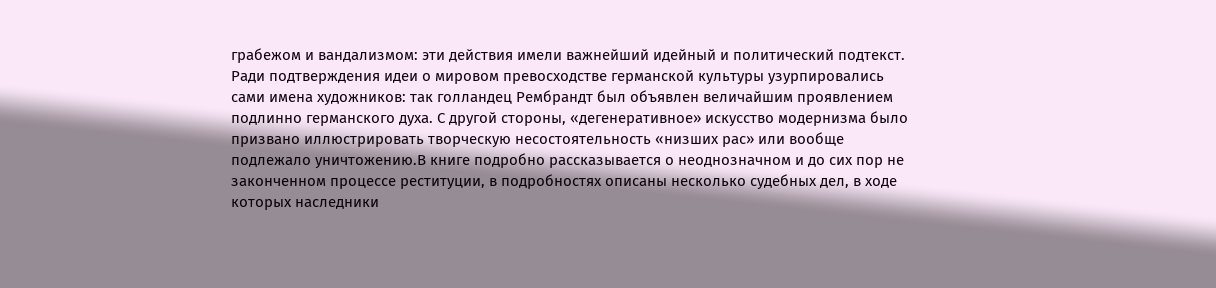грабежом и вандализмом: эти действия имели важнейший идейный и политический подтекст. Ради подтверждения идеи о мировом превосходстве германской культуры узурпировались сами имена художников: так голландец Рембрандт был объявлен величайшим проявлением подлинно германского духа. С другой стороны, «дегенеративное» искусство модернизма было призвано иллюстрировать творческую несостоятельность «низших рас» или вообще подлежало уничтожению.В книге подробно рассказывается о неоднозначном и до сих пор не законченном процессе реституции, в подробностях описаны несколько судебных дел, в ходе которых наследники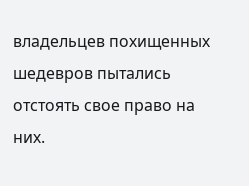владельцев похищенных шедевров пытались отстоять свое право на них.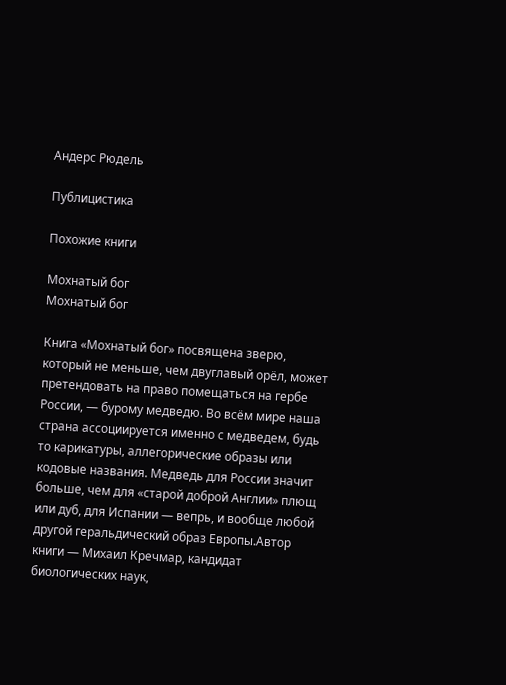Андерс Рюдель

Публицистика

Похожие книги

Мохнатый бог
Мохнатый бог

Книга «Мохнатый бог» посвящена зверю, который не меньше, чем двуглавый орёл, может претендовать на право помещаться на гербе России, — бурому медведю. Во всём мире наша страна ассоциируется именно с медведем, будь то карикатуры, аллегорические образы или кодовые названия. Медведь для России значит больше, чем для «старой доброй Англии» плющ или дуб, для Испании — вепрь, и вообще любой другой геральдический образ Европы.Автор книги — Михаил Кречмар, кандидат биологических наук,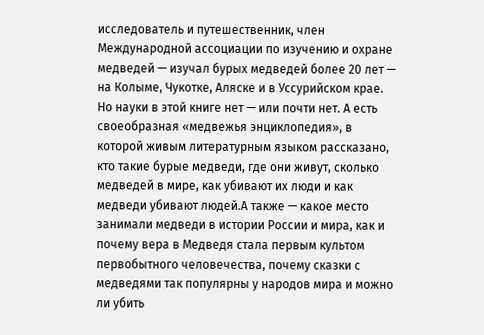исследователь и путешественник, член Международной ассоциации по изучению и охране медведей — изучал бурых медведей более 20 лет — на Колыме, Чукотке, Аляске и в Уссурийском крае. Но науки в этой книге нет — или почти нет. А есть своеобразная «медвежья энциклопедия», в которой живым литературным языком рассказано, кто такие бурые медведи, где они живут, сколько медведей в мире, как убивают их люди и как медведи убивают людей.А также — какое место занимали медведи в истории России и мира, как и почему вера в Медведя стала первым культом первобытного человечества, почему сказки с медведями так популярны у народов мира и можно ли убить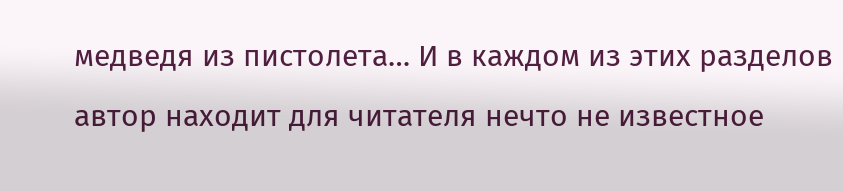медведя из пистолета… И в каждом из этих разделов автор находит для читателя нечто не известное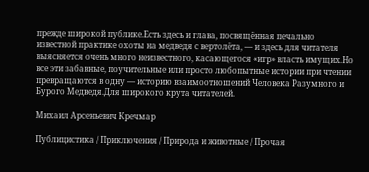прежде широкой публике.Есть здесь и глава, посвящённая печально известной практике охоты на медведя с вертолёта, — и здесь для читателя выясняется очень много неизвестного, касающегося «игр» власть имущих.Но все эти забавные, поучительные или просто любопытные истории при чтении превращаются в одну — историю взаимоотношений Человека Разумного и Бурого Медведя.Для широкого крута читателей.

Михаил Арсеньевич Кречмар

Публицистика / Приключения / Природа и животные / Прочая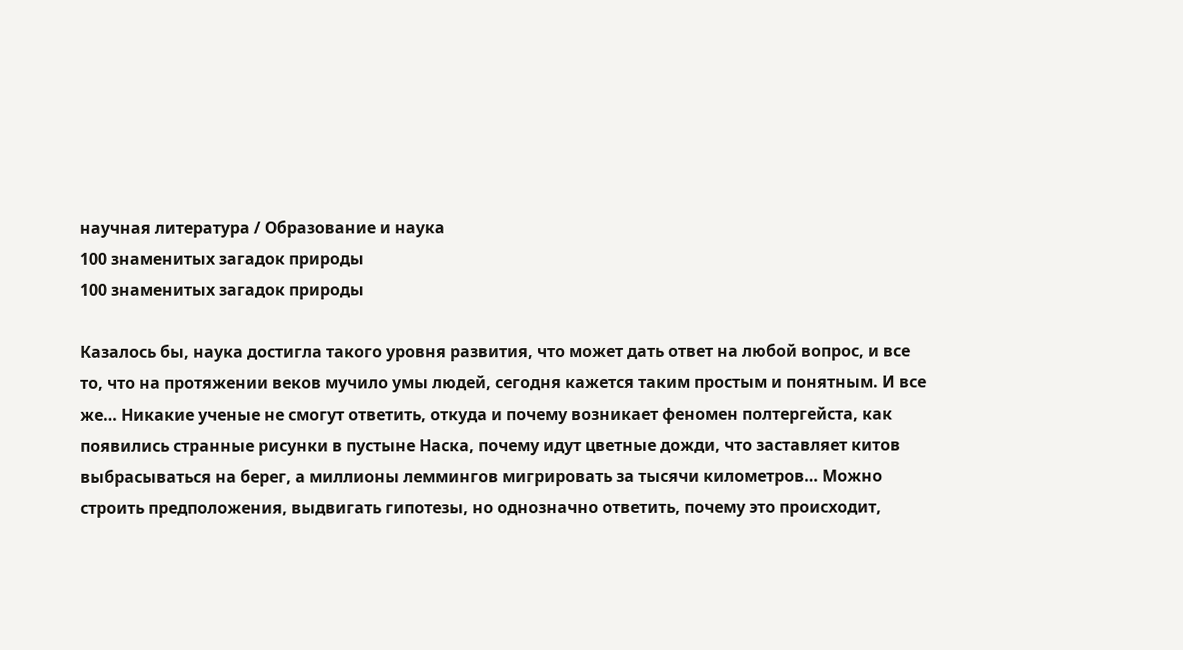научная литература / Образование и наука
100 знаменитых загадок природы
100 знаменитых загадок природы

Казалось бы, наука достигла такого уровня развития, что может дать ответ на любой вопрос, и все то, что на протяжении веков мучило умы людей, сегодня кажется таким простым и понятным. И все же… Никакие ученые не смогут ответить, откуда и почему возникает феномен полтергейста, как появились странные рисунки в пустыне Наска, почему идут цветные дожди, что заставляет китов выбрасываться на берег, а миллионы леммингов мигрировать за тысячи километров… Можно строить предположения, выдвигать гипотезы, но однозначно ответить, почему это происходит,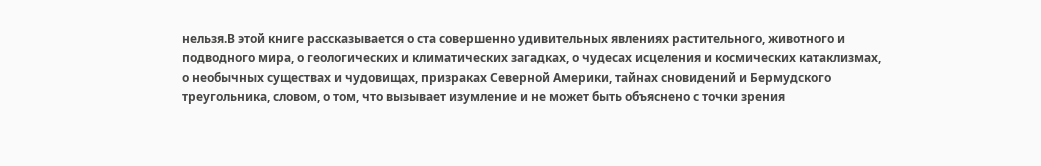нельзя.В этой книге рассказывается о ста совершенно удивительных явлениях растительного, животного и подводного мира, о геологических и климатических загадках, о чудесах исцеления и космических катаклизмах, о необычных существах и чудовищах, призраках Северной Америки, тайнах сновидений и Бермудского треугольника, словом, о том, что вызывает изумление и не может быть объяснено с точки зрения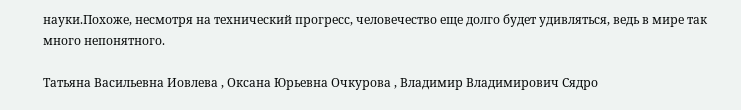науки.Похоже, несмотря на технический прогресс, человечество еще долго будет удивляться, ведь в мире так много непонятного.

Татьяна Васильевна Иовлева , Оксана Юрьевна Очкурова , Владимир Владимирович Сядро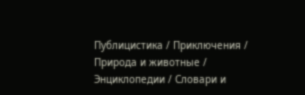Публицистика / Приключения / Природа и животные / Энциклопедии / Словари и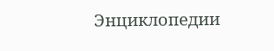Энциклопедии